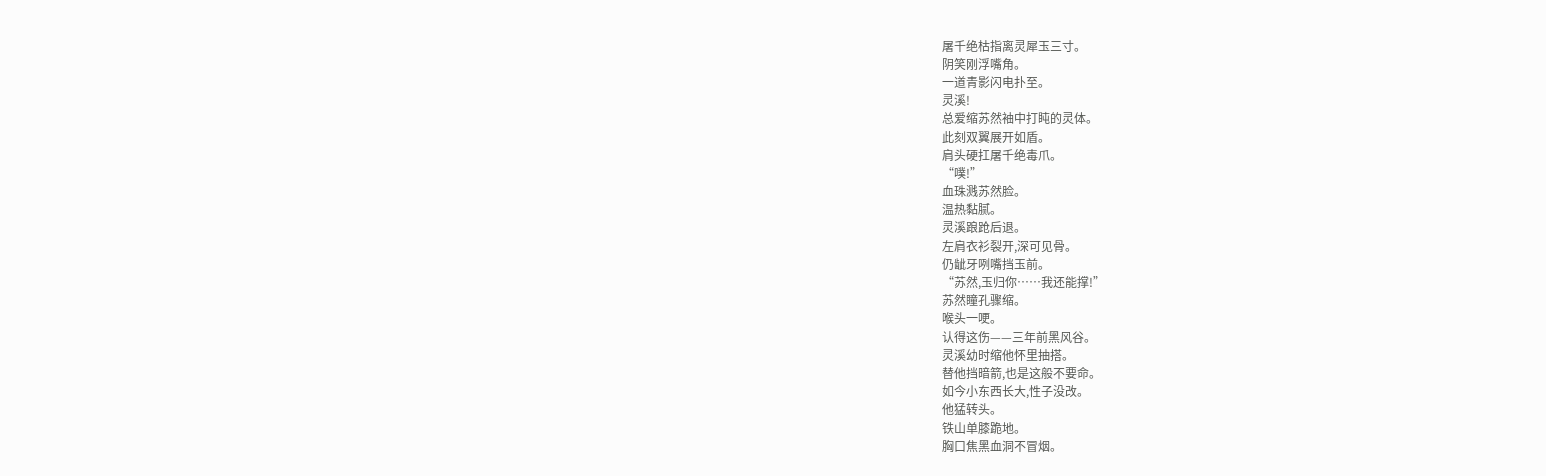屠千绝枯指离灵犀玉三寸。
阴笑刚浮嘴角。
一道青影闪电扑至。
灵溪!
总爱缩苏然袖中打盹的灵体。
此刻双翼展开如盾。
肩头硬扛屠千绝毒爪。
“噗!”
血珠溅苏然脸。
温热黏腻。
灵溪踉跄后退。
左肩衣衫裂开,深可见骨。
仍龇牙咧嘴挡玉前。
“苏然,玉归你……我还能撑!”
苏然瞳孔骤缩。
喉头一哽。
认得这伤——三年前黑风谷。
灵溪幼时缩他怀里抽搭。
替他挡暗箭,也是这般不要命。
如今小东西长大,性子没改。
他猛转头。
铁山单膝跪地。
胸口焦黑血洞不冒烟。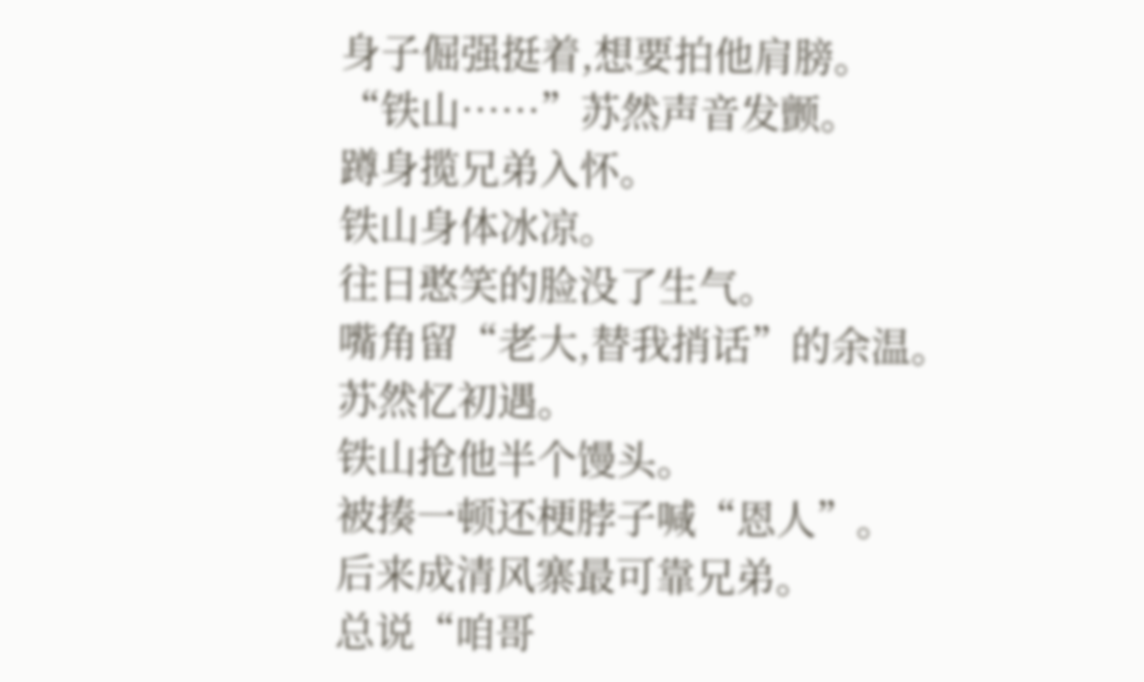身子倔强挺着,想要拍他肩膀。
“铁山……”苏然声音发颤。
蹲身揽兄弟入怀。
铁山身体冰凉。
往日憨笑的脸没了生气。
嘴角留“老大,替我捎话”的余温。
苏然忆初遇。
铁山抢他半个馒头。
被揍一顿还梗脖子喊“恩人”。
后来成清风寨最可靠兄弟。
总说“咱哥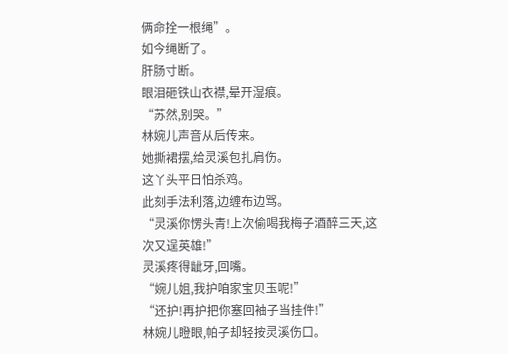俩命拴一根绳”。
如今绳断了。
肝肠寸断。
眼泪砸铁山衣襟,晕开湿痕。
“苏然,别哭。”
林婉儿声音从后传来。
她撕裙摆,给灵溪包扎肩伤。
这丫头平日怕杀鸡。
此刻手法利落,边缠布边骂。
“灵溪你愣头青!上次偷喝我梅子酒醉三天,这次又逞英雄!”
灵溪疼得龇牙,回嘴。
“婉儿姐,我护咱家宝贝玉呢!”
“还护!再护把你塞回袖子当挂件!”
林婉儿瞪眼,帕子却轻按灵溪伤口。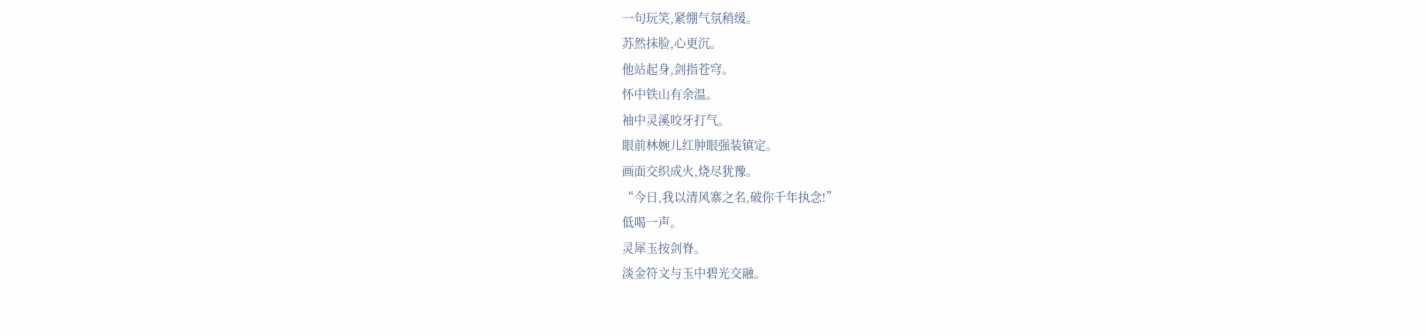一句玩笑,紧绷气氛稍缓。
苏然抹脸,心更沉。
他站起身,剑指苍穹。
怀中铁山有余温。
袖中灵溪咬牙打气。
眼前林婉儿红肿眼强装镇定。
画面交织成火,烧尽犹豫。
“今日,我以清风寨之名,破你千年执念!”
低喝一声。
灵犀玉按剑脊。
淡金符文与玉中碧光交融。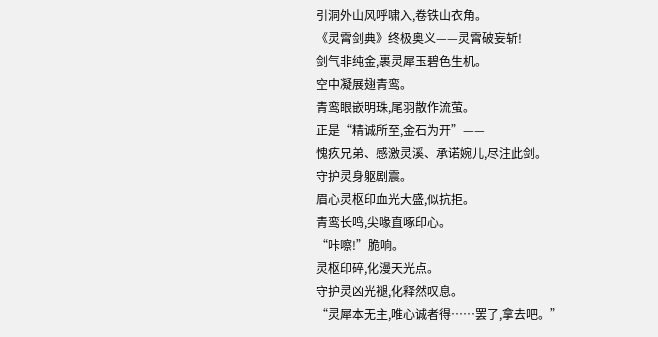引洞外山风呼啸入,卷铁山衣角。
《灵霄剑典》终极奥义——灵霄破妄斩!
剑气非纯金,裹灵犀玉碧色生机。
空中凝展翅青鸾。
青鸾眼嵌明珠,尾羽散作流萤。
正是“精诚所至,金石为开”——
愧疚兄弟、感激灵溪、承诺婉儿,尽注此剑。
守护灵身躯剧震。
眉心灵枢印血光大盛,似抗拒。
青鸾长鸣,尖喙直啄印心。
“咔嚓!”脆响。
灵枢印碎,化漫天光点。
守护灵凶光褪,化释然叹息。
“灵犀本无主,唯心诚者得……罢了,拿去吧。”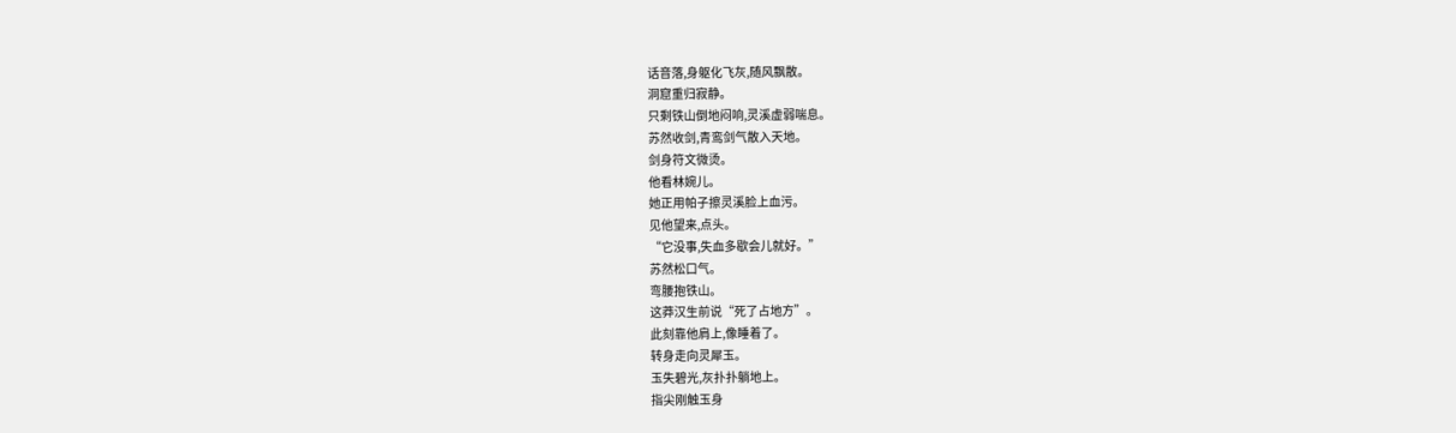话音落,身躯化飞灰,随风飘散。
洞窟重归寂静。
只剩铁山倒地闷响,灵溪虚弱喘息。
苏然收剑,青鸾剑气散入天地。
剑身符文微烫。
他看林婉儿。
她正用帕子擦灵溪脸上血污。
见他望来,点头。
“它没事,失血多歇会儿就好。”
苏然松口气。
弯腰抱铁山。
这莽汉生前说“死了占地方”。
此刻靠他肩上,像睡着了。
转身走向灵犀玉。
玉失碧光,灰扑扑躺地上。
指尖刚触玉身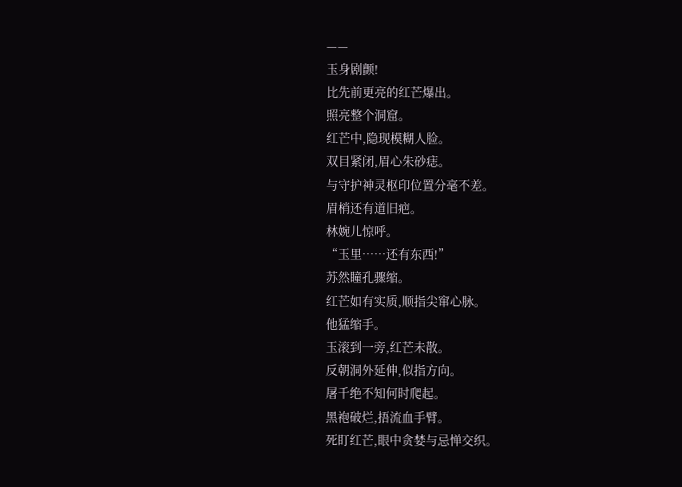——
玉身剧颤!
比先前更亮的红芒爆出。
照亮整个洞窟。
红芒中,隐现模糊人脸。
双目紧闭,眉心朱砂痣。
与守护神灵枢印位置分毫不差。
眉梢还有道旧疤。
林婉儿惊呼。
“玉里……还有东西!”
苏然瞳孔骤缩。
红芒如有实质,顺指尖窜心脉。
他猛缩手。
玉滚到一旁,红芒未散。
反朝洞外延伸,似指方向。
屠千绝不知何时爬起。
黑袍破烂,捂流血手臂。
死盯红芒,眼中贪婪与忌惮交织。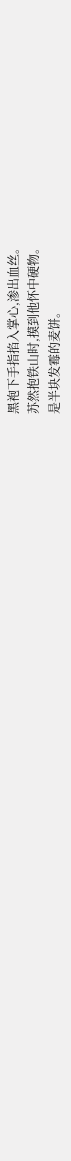黑袍下手指掐入掌心,渗出血丝。
苏然抱铁山时,摸到他怀中硬物。
是半块发霉的麦饼。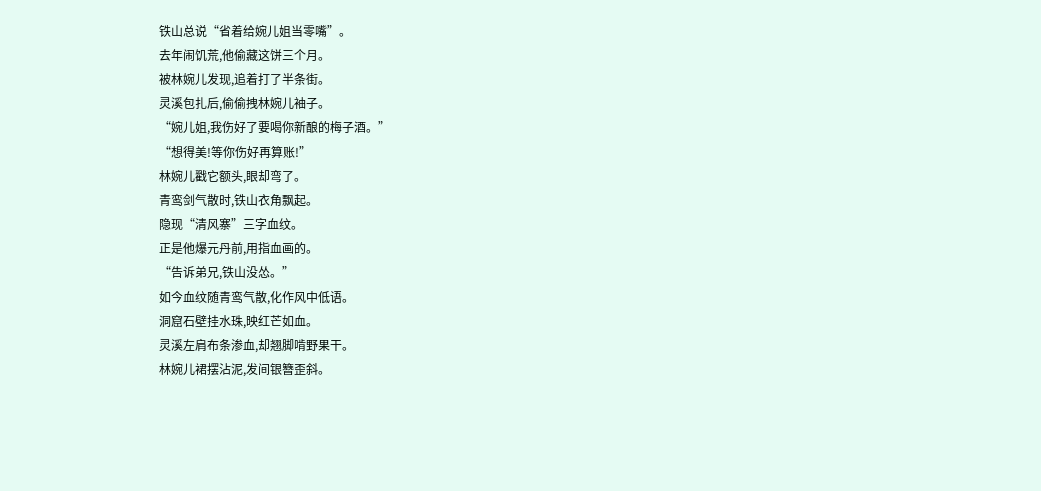铁山总说“省着给婉儿姐当零嘴”。
去年闹饥荒,他偷藏这饼三个月。
被林婉儿发现,追着打了半条街。
灵溪包扎后,偷偷拽林婉儿袖子。
“婉儿姐,我伤好了要喝你新酿的梅子酒。”
“想得美!等你伤好再算账!”
林婉儿戳它额头,眼却弯了。
青鸾剑气散时,铁山衣角飘起。
隐现“清风寨”三字血纹。
正是他爆元丹前,用指血画的。
“告诉弟兄,铁山没怂。”
如今血纹随青鸾气散,化作风中低语。
洞窟石壁挂水珠,映红芒如血。
灵溪左肩布条渗血,却翘脚啃野果干。
林婉儿裙摆沾泥,发间银簪歪斜。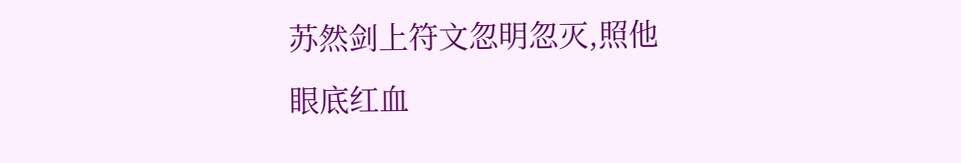苏然剑上符文忽明忽灭,照他眼底红血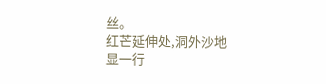丝。
红芒延伸处,洞外沙地显一行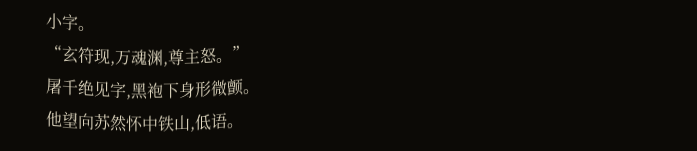小字。
“玄符现,万魂渊,尊主怒。”
屠千绝见字,黑袍下身形微颤。
他望向苏然怀中铁山,低语。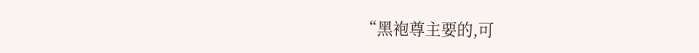“黑袍尊主要的,可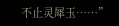不止灵犀玉……”